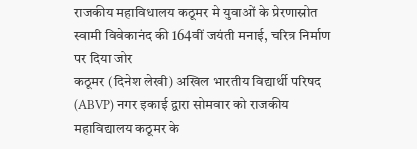राजकीय महाविधालय कठूमर मे युवाओं के प्रेरणास्रोत स्वामी विवेकानंद की 164वीं जयंती मनाई, चरित्र निर्माण पर दिया जोर
कठूमर (दिनेश लेखी) अखिल भारतीय विद्यार्थी परिषद (ABVP) नगर इकाई द्वारा सोमवार को राजकीय महाविद्यालय कठूमर के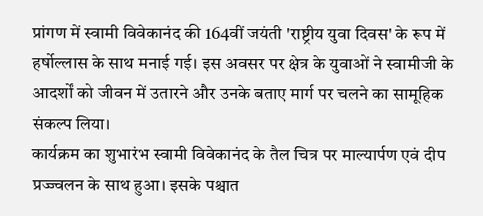प्रांगण में स्वामी विवेकानंद की 164वीं जयंती 'राष्ट्रीय युवा दिवस' के रूप में हर्षोल्लास के साथ मनाई गई। इस अवसर पर क्षेत्र के युवाओं ने स्वामीजी के आदर्शों को जीवन में उतारने और उनके बताए मार्ग पर चलने का सामूहिक संकल्प लिया।
कार्यक्रम का शुभारंभ स्वामी विवेकानंद के तैल चित्र पर माल्यार्पण एवं दीप प्रज्ज्वलन के साथ हुआ। इसके पश्चात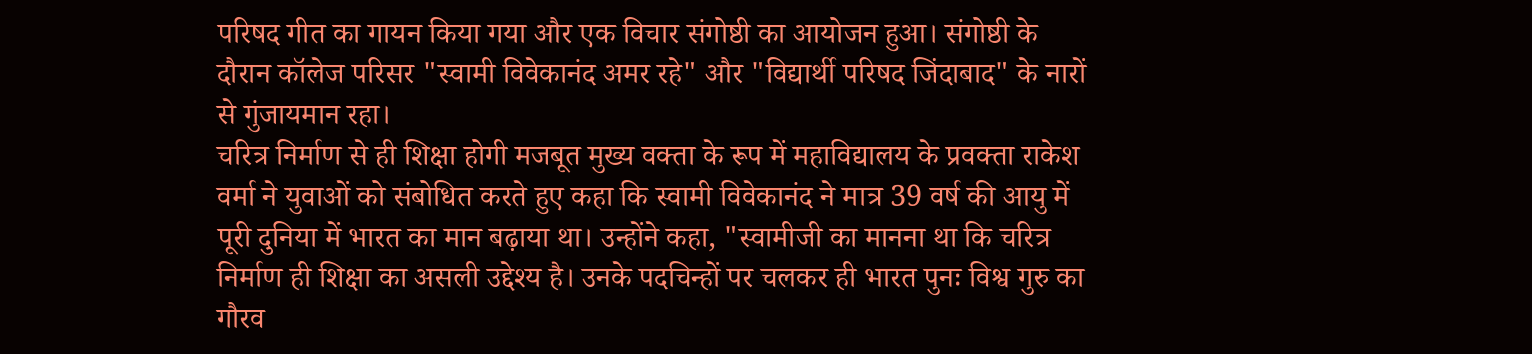परिषद गीत का गायन किया गया और एक विचार संगोष्ठी का आयोजन हुआ। संगोष्ठी के दौरान कॉलेज परिसर "स्वामी विवेकानंद अमर रहे" और "विद्यार्थी परिषद जिंदाबाद" के नारों से गुंजायमान रहा।
चरित्र निर्माण से ही शिक्षा होगी मजबूत मुख्य वक्ता के रूप में महाविद्यालय के प्रवक्ता राकेश वर्मा ने युवाओं को संबोधित करते हुए कहा कि स्वामी विवेकानंद ने मात्र 39 वर्ष की आयु में पूरी दुनिया में भारत का मान बढ़ाया था। उन्होंने कहा, "स्वामीजी का मानना था कि चरित्र निर्माण ही शिक्षा का असली उद्देश्य है। उनके पदचिन्हों पर चलकर ही भारत पुनः विश्व गुरु का गौरव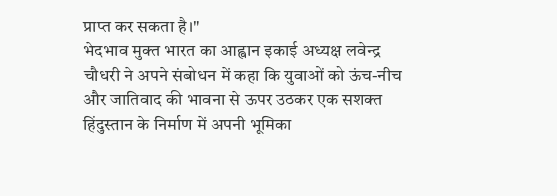प्राप्त कर सकता है।"
भेदभाव मुक्त भारत का आह्वान इकाई अध्यक्ष लवेन्द्र चौधरी ने अपने संबोधन में कहा कि युवाओं को ऊंच-नीच और जातिवाद की भावना से ऊपर उठकर एक सशक्त हिंदुस्तान के निर्माण में अपनी भूमिका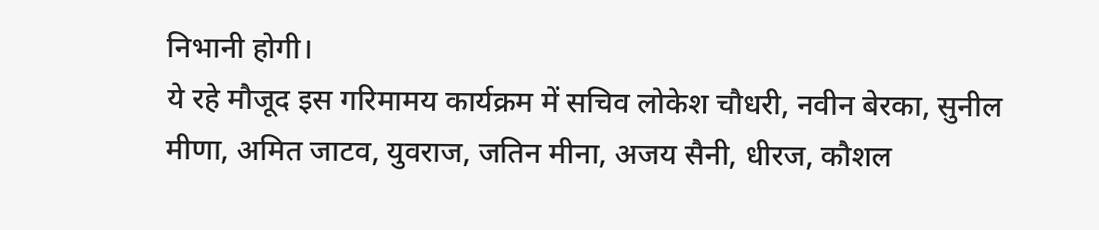निभानी होगी।
ये रहे मौजूद इस गरिमामय कार्यक्रम में सचिव लोकेश चौधरी, नवीन बेरका, सुनील मीणा, अमित जाटव, युवराज, जतिन मीना, अजय सैनी, धीरज, कौशल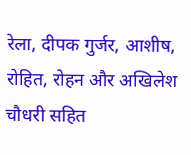रेला, दीपक गुर्जर, आशीष, रोहित, रोहन और अखिलेश चौधरी सहित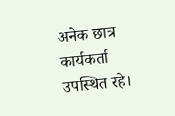अनेक छात्र कार्यकर्ता उपस्थित रहे।